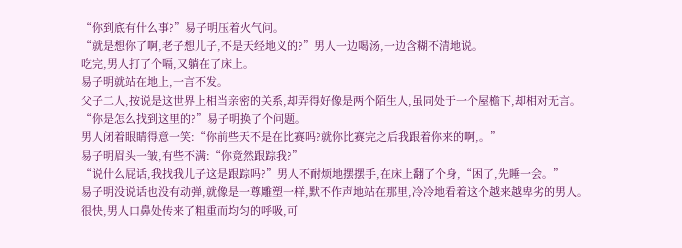“你到底有什么事?”易子明压着火气问。
“就是想你了啊,老子想儿子,不是天经地义的?”男人一边喝汤,一边含糊不清地说。
吃完,男人打了个嗝,又躺在了床上。
易子明就站在地上,一言不发。
父子二人,按说是这世界上相当亲密的关系,却弄得好像是两个陌生人,虽同处于一个屋檐下,却相对无言。
“你是怎么找到这里的?”易子明换了个问题。
男人闭着眼睛得意一笑:“你前些天不是在比赛吗?就你比赛完之后我跟着你来的啊,。”
易子明眉头一皱,有些不满:“你竟然跟踪我?”
“说什么屁话,我找我儿子这是跟踪吗?”男人不耐烦地摆摆手,在床上翻了个身,“困了,先睡一会。”
易子明没说话也没有动弹,就像是一尊雕塑一样,默不作声地站在那里,冷冷地看着这个越来越卑劣的男人。
很快,男人口鼻处传来了粗重而均匀的呼吸,可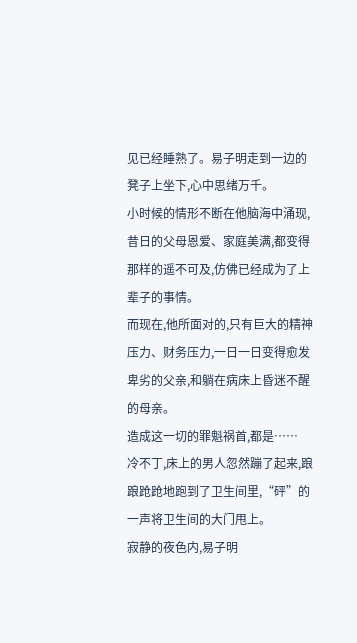见已经睡熟了。易子明走到一边的凳子上坐下,心中思绪万千。
小时候的情形不断在他脑海中涌现,昔日的父母恩爱、家庭美满,都变得那样的遥不可及,仿佛已经成为了上辈子的事情。
而现在,他所面对的,只有巨大的精神压力、财务压力,一日一日变得愈发卑劣的父亲,和躺在病床上昏迷不醒的母亲。
造成这一切的罪魁祸首,都是……
冷不丁,床上的男人忽然蹦了起来,踉踉跄跄地跑到了卫生间里,“砰”的一声将卫生间的大门甩上。
寂静的夜色内,易子明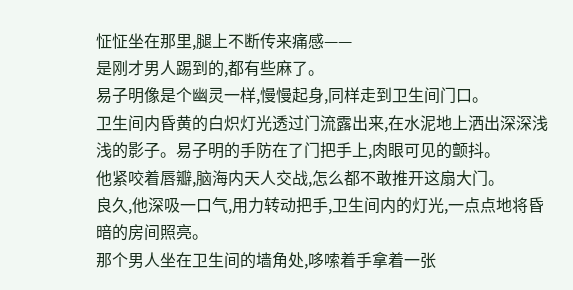怔怔坐在那里,腿上不断传来痛感——
是刚才男人踢到的,都有些麻了。
易子明像是个幽灵一样,慢慢起身,同样走到卫生间门口。
卫生间内昏黄的白炽灯光透过门流露出来,在水泥地上洒出深深浅浅的影子。易子明的手防在了门把手上,肉眼可见的颤抖。
他紧咬着唇瓣,脑海内天人交战,怎么都不敢推开这扇大门。
良久,他深吸一口气,用力转动把手,卫生间内的灯光,一点点地将昏暗的房间照亮。
那个男人坐在卫生间的墙角处,哆嗦着手拿着一张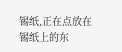锡纸,正在点放在锡纸上的东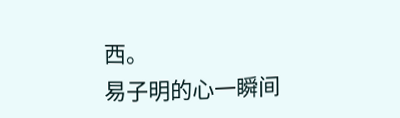西。
易子明的心一瞬间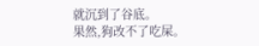就沉到了谷底。
果然,狗改不了吃屎。